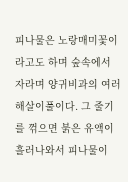피나물은 노랑매미꽃이라고도 하며 숲속에서 자라며 양귀비과의 여러해살이풀이다. 그 줄기를 꺾으면 붉은 유액이 흘러나와서 피나물이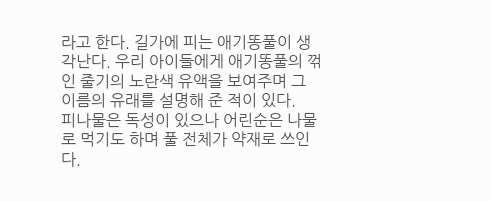라고 한다. 길가에 피는 애기똥풀이 생각난다. 우리 아이들에게 애기똥풀의 꺾인 줄기의 노란색 유액을 보여주며 그 이름의 유래를 설명해 준 적이 있다.
피나물은 독성이 있으나 어린순은 나물로 먹기도 하며 풀 전체가 약재로 쓰인다.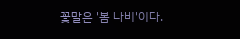꽃말은 '봄 나비'이다.